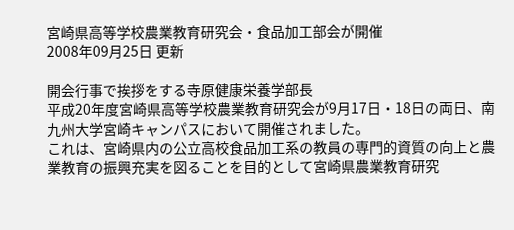宮崎県高等学校農業教育研究会・食品加工部会が開催
2008年09月25日 更新

開会行事で挨拶をする寺原健康栄養学部長
平成20年度宮崎県高等学校農業教育研究会が9月17日・18日の両日、南九州大学宮崎キャンパスにおいて開催されました。
これは、宮崎県内の公立高校食品加工系の教員の専門的資質の向上と農業教育の振興充実を図ることを目的として宮崎県農業教育研究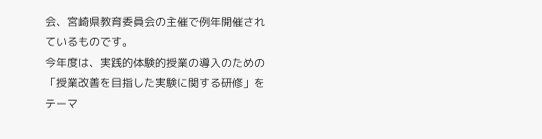会、宮崎県教育委員会の主催で例年開催されているものです。
今年度は、実践的体験的授業の導入のための「授業改善を目指した実験に関する研修」をテーマ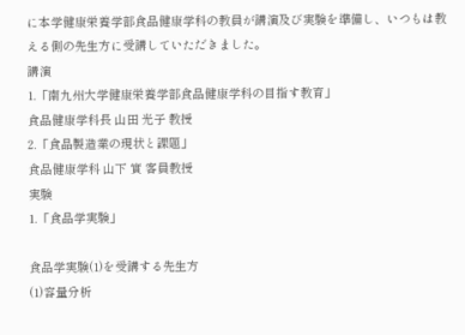に本学健康栄養学部食品健康学科の教員が講演及び実験を準備し、いつもは教える側の先生方に受講していただきました。
講演
1.「南九州大学健康栄養学部食品健康学科の目指す教育」
食品健康学科長 山田 光子 教授
2.「食品製造業の現状と課題」
食品健康学科 山下 實 客員教授
実験
1.「食品学実験」

食品学実験(1)を受講する先生方
(1)容量分析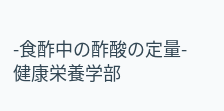-食酢中の酢酸の定量-
健康栄養学部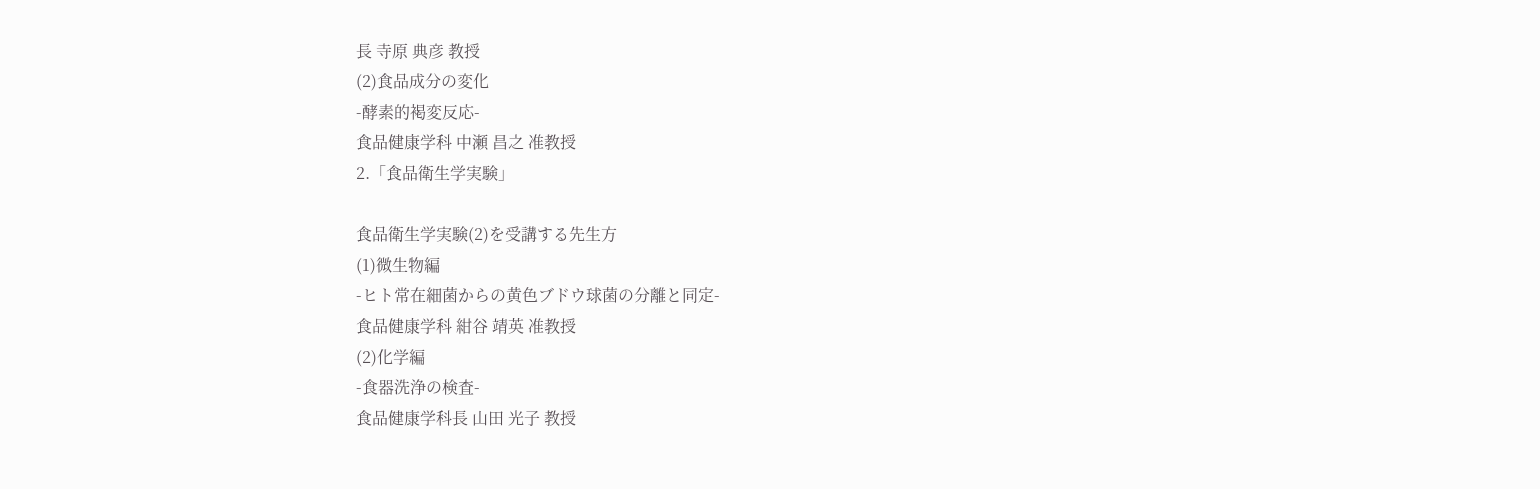長 寺原 典彦 教授
(2)食品成分の変化
-酵素的褐変反応-
食品健康学科 中瀬 昌之 准教授
2.「食品衛生学実験」

食品衛生学実験(2)を受講する先生方
(1)微生物編
-ヒト常在細菌からの黄色ブドウ球菌の分離と同定-
食品健康学科 紺谷 靖英 准教授
(2)化学編
-食器洗浄の検査-
食品健康学科長 山田 光子 教授